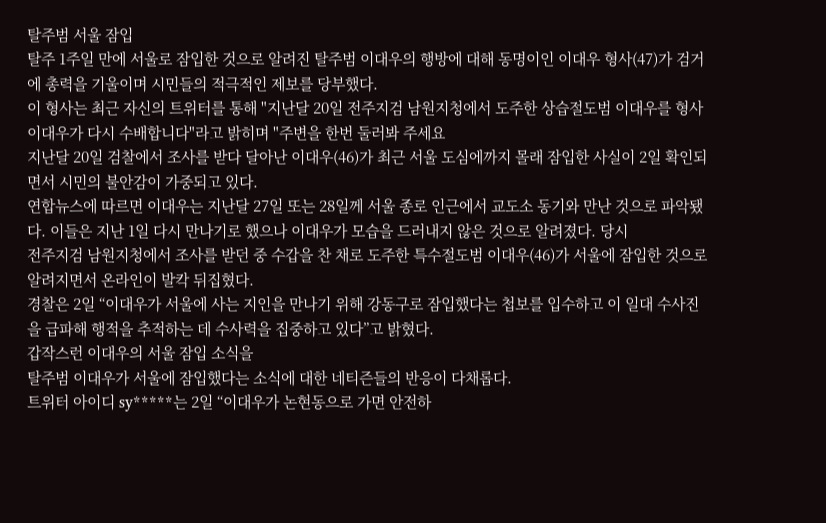탈주범 서울 잠입
탈주 1주일 만에 서울로 잠입한 것으로 알려진 탈주범 이대우의 행방에 대해 동명이인 이대우 형사(47)가 검거에 총력을 기울이며 시민들의 적극적인 제보를 당부했다.
이 형사는 최근 자신의 트위터를 통해 "지난달 20일 전주지검 남원지청에서 도주한 상습절도범 이대우를 형사 이대우가 다시 수배합니다"라고 밝히며 "주변을 한번 둘러봐 주세요
지난달 20일 검찰에서 조사를 받다 달아난 이대우(46)가 최근 서울 도심에까지 몰래 잠입한 사실이 2일 확인되면서 시민의 불안감이 가중되고 있다.
연합뉴스에 따르면 이대우는 지난달 27일 또는 28일께 서울 종로 인근에서 교도소 동기와 만난 것으로 파악됐다. 이들은 지난 1일 다시 만나기로 했으나 이대우가 모습을 드러내지 않은 것으로 알려졌다. 당시
전주지검 남원지청에서 조사를 받던 중 수갑을 찬 채로 도주한 특수절도범 이대우(46)가 서울에 잠입한 것으로 알려지면서 온라인이 발칵 뒤집혔다.
경찰은 2일 “이대우가 서울에 사는 지인을 만나기 위해 강동구로 잠입했다는 첩보를 입수하고 이 일대 수사진을 급파해 행적을 추적하는 데 수사력을 집중하고 있다”고 밝혔다.
갑작스런 이대우의 서울 잠입 소식을
탈주범 이대우가 서울에 잠입했다는 소식에 대한 네티즌들의 반응이 다채롭다.
트위터 아이디 sy*****는 2일 “이대우가 논현동으로 가면 안전하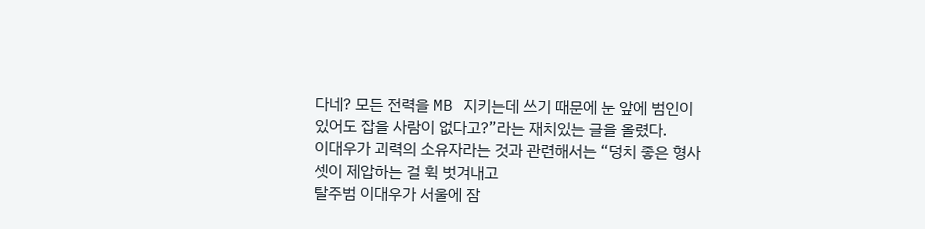다네? 모든 전력을 MB 지키는데 쓰기 때문에 눈 앞에 범인이 있어도 잡을 사람이 없다고?”라는 재치있는 글을 올렸다.
이대우가 괴력의 소유자라는 것과 관련해서는 “덩치 좋은 형사 셋이 제압하는 걸 휙 벗겨내고
탈주범 이대우가 서울에 잠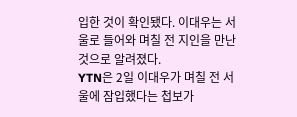입한 것이 확인됐다. 이대우는 서울로 들어와 며칠 전 지인을 만난 것으로 알려졌다.
YTN은 2일 이대우가 며칠 전 서울에 잠입했다는 첩보가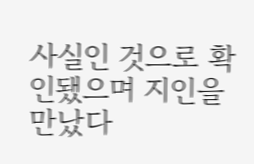사실인 것으로 확인됐으며 지인을 만났다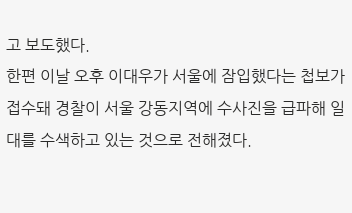고 보도했다.
한편 이날 오후 이대우가 서울에 잠입했다는 첩보가 접수돼 경찰이 서울 강동지역에 수사진을 급파해 일대를 수색하고 있는 것으로 전해졌다.